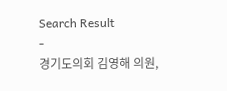Search Result
-
경기도의회 김영해 의원,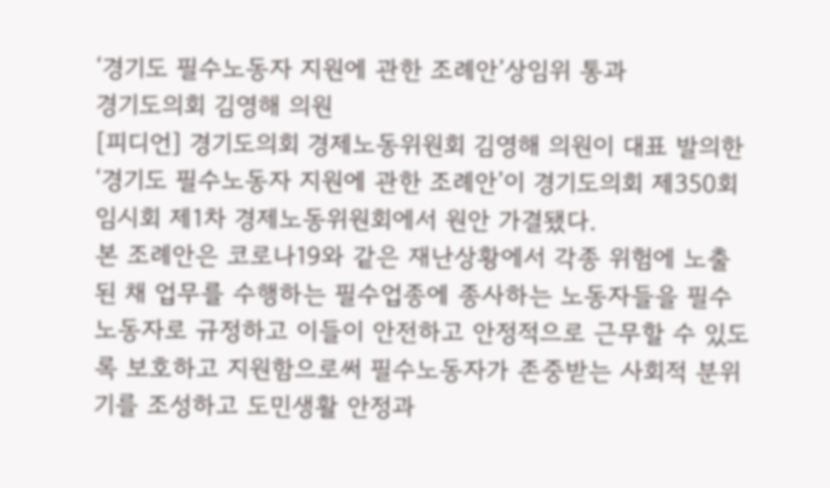‘경기도 필수노동자 지원에 관한 조례안’상임위 통과
경기도의회 김영해 의원
[피디언] 경기도의회 경제노동위원회 김영해 의원이 대표 발의한 ‘경기도 필수노동자 지원에 관한 조례안’이 경기도의회 제350회 임시회 제1차 경제노동위원회에서 원안 가결됐다.
본 조례안은 코로나19와 같은 재난상황에서 각종 위험에 노출된 채 업무를 수행하는 필수업종에 종사하는 노동자들을 필수노동자로 규정하고 이들이 안전하고 안정적으로 근무할 수 있도록 보호하고 지원함으로써 필수노동자가 존중받는 사회적 분위기를 조성하고 도민생활 안정과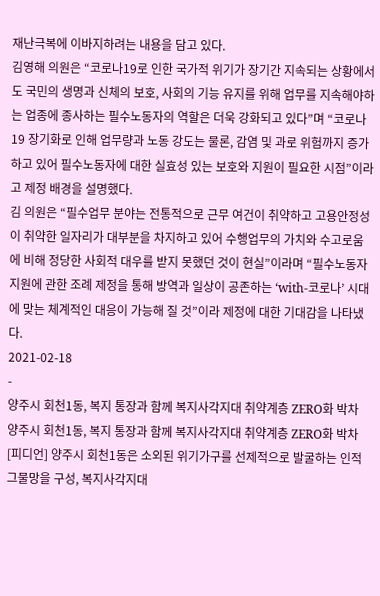재난극복에 이바지하려는 내용을 담고 있다.
김영해 의원은 “코로나19로 인한 국가적 위기가 장기간 지속되는 상황에서도 국민의 생명과 신체의 보호, 사회의 기능 유지를 위해 업무를 지속해야하는 업종에 종사하는 필수노동자의 역할은 더욱 강화되고 있다”며 “코로나19 장기화로 인해 업무량과 노동 강도는 물론, 감염 및 과로 위험까지 증가하고 있어 필수노동자에 대한 실효성 있는 보호와 지원이 필요한 시점”이라고 제정 배경을 설명했다.
김 의원은 “필수업무 분야는 전통적으로 근무 여건이 취약하고 고용안정성이 취약한 일자리가 대부분을 차지하고 있어 수행업무의 가치와 수고로움에 비해 정당한 사회적 대우를 받지 못했던 것이 현실”이라며 “필수노동자 지원에 관한 조례 제정을 통해 방역과 일상이 공존하는 ‘with-코로나’ 시대에 맞는 체계적인 대응이 가능해 질 것”이라 제정에 대한 기대감을 나타냈다.
2021-02-18
-
양주시 회천1동, 복지 통장과 함께 복지사각지대 취약계층 ZERO화 박차
양주시 회천1동, 복지 통장과 함께 복지사각지대 취약계층 ZERO화 박차
[피디언] 양주시 회천1동은 소외된 위기가구를 선제적으로 발굴하는 인적 그물망을 구성, 복지사각지대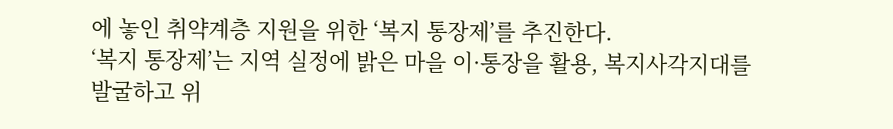에 놓인 취약계층 지원을 위한 ‘복지 통장제’를 추진한다.
‘복지 통장제’는 지역 실정에 밝은 마을 이·통장을 활용, 복지사각지대를 발굴하고 위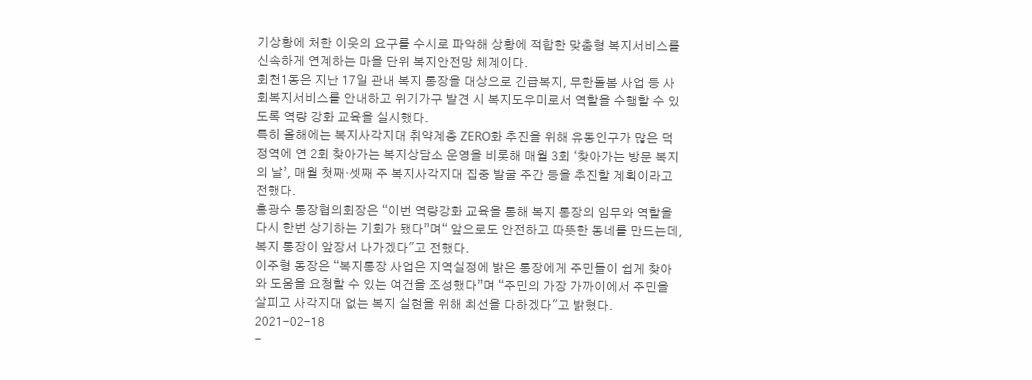기상황에 처한 이웃의 요구를 수시로 파악해 상황에 적합한 맞춤형 복지서비스를 신속하게 연계하는 마을 단위 복지안전망 체계이다.
회천1동은 지난 17일 관내 복지 통장을 대상으로 긴급복지, 무한돌봄 사업 등 사회복지서비스를 안내하고 위기가구 발견 시 복지도우미로서 역할을 수행할 수 있도록 역량 강화 교육을 실시했다.
특히 올해에는 복지사각지대 취약계층 ZERO화 추진을 위해 유동인구가 많은 덕정역에 연 2회 찾아가는 복지상담소 운영을 비롯해 매월 3회 ‘찾아가는 방문 복지의 날’, 매월 첫째·셋째 주 복지사각지대 집중 발굴 주간 등을 추진할 계획이라고 전했다.
홍광수 통장협의회장은 “이번 역량강화 교육을 통해 복지 통장의 임무와 역할을 다시 한번 상기하는 기회가 됐다”며“ 앞으로도 안전하고 따뜻한 동네를 만드는데, 복지 통장이 앞장서 나가겠다"고 전했다.
이주형 동장은 “복지통장 사업은 지역실정에 밝은 통장에게 주민들이 쉽게 찾아와 도움을 요청할 수 있는 여건을 조성했다”며 “주민의 가장 가까이에서 주민을 살피고 사각지대 없는 복지 실현을 위해 최선을 다하겠다"고 밝혔다.
2021-02-18
-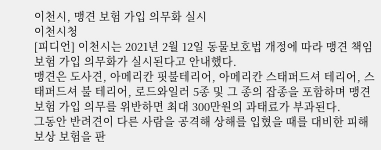이천시, 맹견 보험 가입 의무화 실시
이천시청
[피디언] 이천시는 2021년 2월 12일 동물보호법 개정에 따라 맹견 책임보험 가입 의무화가 실시된다고 안내했다.
맹견은 도사견, 아메리칸 핏불테리어, 아메리칸 스태퍼드셔 테리어, 스태퍼드셔 불 테리어, 로드와일러 5종 및 그 종의 잡종을 포함하며 맹견 보험 가입 의무를 위반하면 최대 300만원의 과태료가 부과된다.
그동안 반려견이 다른 사람을 공격해 상해를 입혔을 때를 대비한 피해보상 보험을 판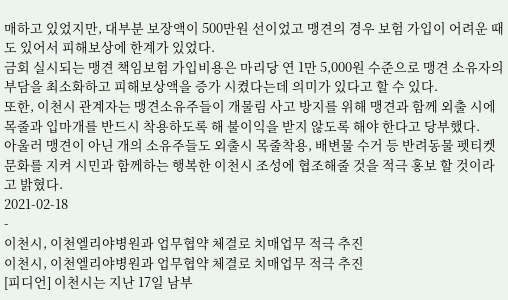매하고 있었지만, 대부분 보장액이 500만원 선이었고 맹견의 경우 보험 가입이 어려운 때도 있어서 피해보상에 한계가 있었다.
금회 실시되는 맹견 책임보험 가입비용은 마리당 연 1만 5,000원 수준으로 맹견 소유자의 부담을 최소화하고 피해보상액을 증가 시켰다는데 의미가 있다고 할 수 있다.
또한, 이천시 관계자는 맹견소유주들이 개물림 사고 방지를 위해 맹견과 함께 외출 시에 목줄과 입마개를 반드시 착용하도록 해 불이익을 받지 않도록 해야 한다고 당부했다.
아울러 맹견이 아닌 개의 소유주들도 외출시 목줄착용, 배변물 수거 등 반려동물 펫티켓 문화를 지켜 시민과 함께하는 행복한 이천시 조성에 협조해줄 것을 적극 홍보 할 것이라고 밝혔다.
2021-02-18
-
이천시, 이천엘리야병원과 업무협약 체결로 치매업무 적극 추진
이천시, 이천엘리야병원과 업무협약 체결로 치매업무 적극 추진
[피디언] 이천시는 지난 17일 남부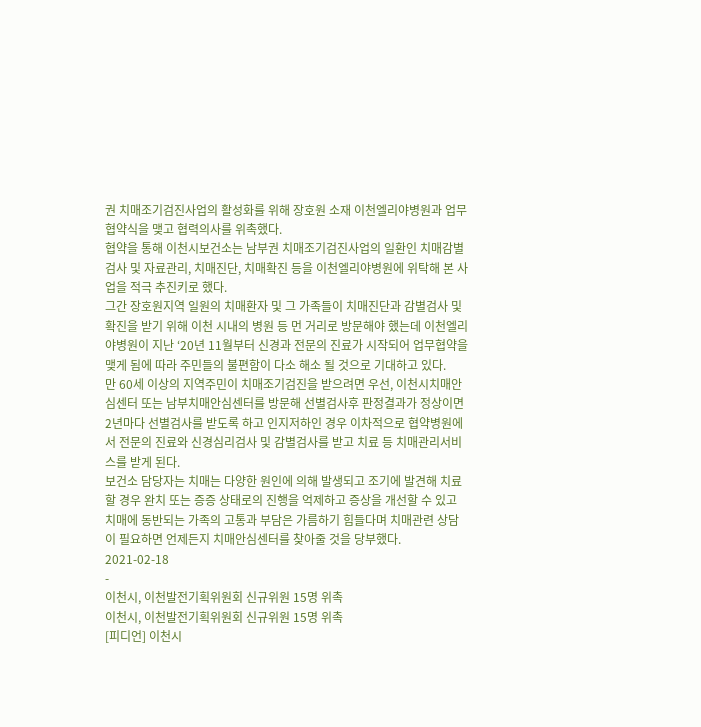권 치매조기검진사업의 활성화를 위해 장호원 소재 이천엘리야병원과 업무 협약식을 맺고 협력의사를 위촉했다.
협약을 통해 이천시보건소는 남부권 치매조기검진사업의 일환인 치매감별검사 및 자료관리, 치매진단, 치매확진 등을 이천엘리야병원에 위탁해 본 사업을 적극 추진키로 했다.
그간 장호원지역 일원의 치매환자 및 그 가족들이 치매진단과 감별검사 및 확진을 받기 위해 이천 시내의 병원 등 먼 거리로 방문해야 했는데 이천엘리야병원이 지난 ‘20년 11월부터 신경과 전문의 진료가 시작되어 업무협약을 맺게 됨에 따라 주민들의 불편함이 다소 해소 될 것으로 기대하고 있다.
만 60세 이상의 지역주민이 치매조기검진을 받으려면 우선, 이천시치매안심센터 또는 남부치매안심센터를 방문해 선별검사후 판정결과가 정상이면 2년마다 선별검사를 받도록 하고 인지저하인 경우 이차적으로 협약병원에서 전문의 진료와 신경심리검사 및 감별검사를 받고 치료 등 치매관리서비스를 받게 된다.
보건소 담당자는 치매는 다양한 원인에 의해 발생되고 조기에 발견해 치료할 경우 완치 또는 증증 상태로의 진행을 억제하고 증상을 개선할 수 있고 치매에 동반되는 가족의 고통과 부담은 가름하기 힘들다며 치매관련 상담이 필요하면 언제든지 치매안심센터를 찾아줄 것을 당부했다.
2021-02-18
-
이천시, 이천발전기획위원회 신규위원 15명 위촉
이천시, 이천발전기획위원회 신규위원 15명 위촉
[피디언] 이천시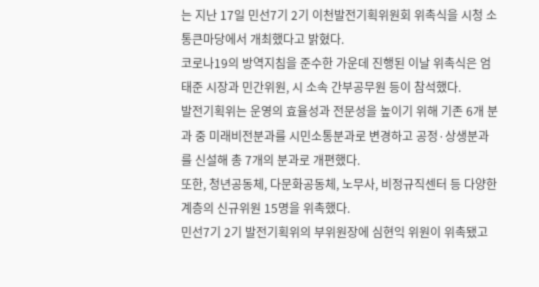는 지난 17일 민선7기 2기 이천발전기획위원회 위촉식을 시청 소통큰마당에서 개최했다고 밝혔다.
코로나19의 방역지침을 준수한 가운데 진행된 이날 위촉식은 엄태준 시장과 민간위원, 시 소속 간부공무원 등이 참석했다.
발전기획위는 운영의 효율성과 전문성을 높이기 위해 기존 6개 분과 중 미래비전분과를 시민소통분과로 변경하고 공정·상생분과를 신설해 총 7개의 분과로 개편했다.
또한, 청년공동체, 다문화공동체, 노무사, 비정규직센터 등 다양한 계층의 신규위원 15명을 위촉했다.
민선7기 2기 발전기획위의 부위원장에 심현익 위원이 위촉됐고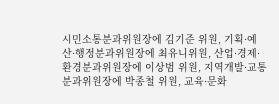시민소통분과위원장에 김기준 위원, 기획·예산·행정분과위원장에 최유니위원, 산업·경제·환경분과위원장에 이상범 위원, 지역개발·교통분과위원장에 박종철 위원, 교육·문화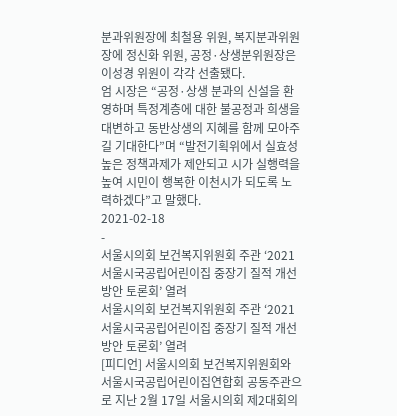분과위원장에 최철용 위원, 복지분과위원장에 정신화 위원, 공정·상생분위원장은 이성경 위원이 각각 선출됐다.
엄 시장은 “공정·상생 분과의 신설을 환영하며 특정계층에 대한 불공정과 희생을 대변하고 동반상생의 지혜를 함께 모아주길 기대한다”며 “발전기획위에서 실효성 높은 정책과제가 제안되고 시가 실행력을 높여 시민이 행복한 이천시가 되도록 노력하겠다”고 말했다.
2021-02-18
-
서울시의회 보건복지위원회 주관 ‘2021 서울시국공립어린이집 중장기 질적 개선방안 토론회’ 열려
서울시의회 보건복지위원회 주관 ‘2021 서울시국공립어린이집 중장기 질적 개선방안 토론회’ 열려
[피디언] 서울시의회 보건복지위원회와 서울시국공립어린이집연합회 공동주관으로 지난 2월 17일 서울시의회 제2대회의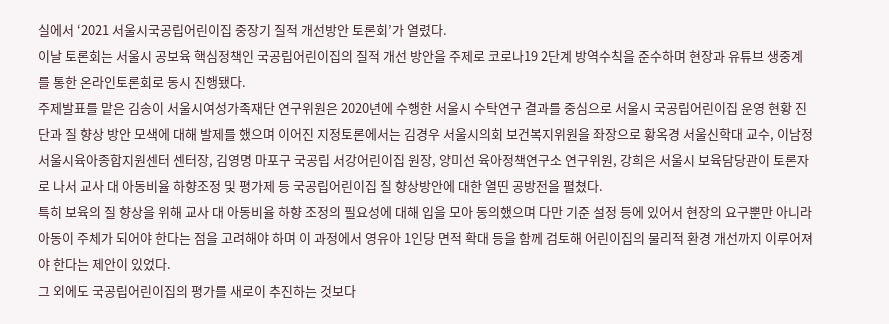실에서 ‘2021 서울시국공립어린이집 중장기 질적 개선방안 토론회’가 열렸다.
이날 토론회는 서울시 공보육 핵심정책인 국공립어린이집의 질적 개선 방안을 주제로 코로나19 2단계 방역수칙을 준수하며 현장과 유튜브 생중계를 통한 온라인토론회로 동시 진행됐다.
주제발표를 맡은 김송이 서울시여성가족재단 연구위원은 2020년에 수행한 서울시 수탁연구 결과를 중심으로 서울시 국공립어린이집 운영 현황 진단과 질 향상 방안 모색에 대해 발제를 했으며 이어진 지정토론에서는 김경우 서울시의회 보건복지위원을 좌장으로 황옥경 서울신학대 교수, 이남정 서울시육아종합지원센터 센터장, 김영명 마포구 국공립 서강어린이집 원장, 양미선 육아정책연구소 연구위원, 강희은 서울시 보육담당관이 토론자로 나서 교사 대 아동비율 하향조정 및 평가제 등 국공립어린이집 질 향상방안에 대한 열띤 공방전을 펼쳤다.
특히 보육의 질 향상을 위해 교사 대 아동비율 하향 조정의 필요성에 대해 입을 모아 동의했으며 다만 기준 설정 등에 있어서 현장의 요구뿐만 아니라 아동이 주체가 되어야 한다는 점을 고려해야 하며 이 과정에서 영유아 1인당 면적 확대 등을 함께 검토해 어린이집의 물리적 환경 개선까지 이루어져야 한다는 제안이 있었다.
그 외에도 국공립어린이집의 평가를 새로이 추진하는 것보다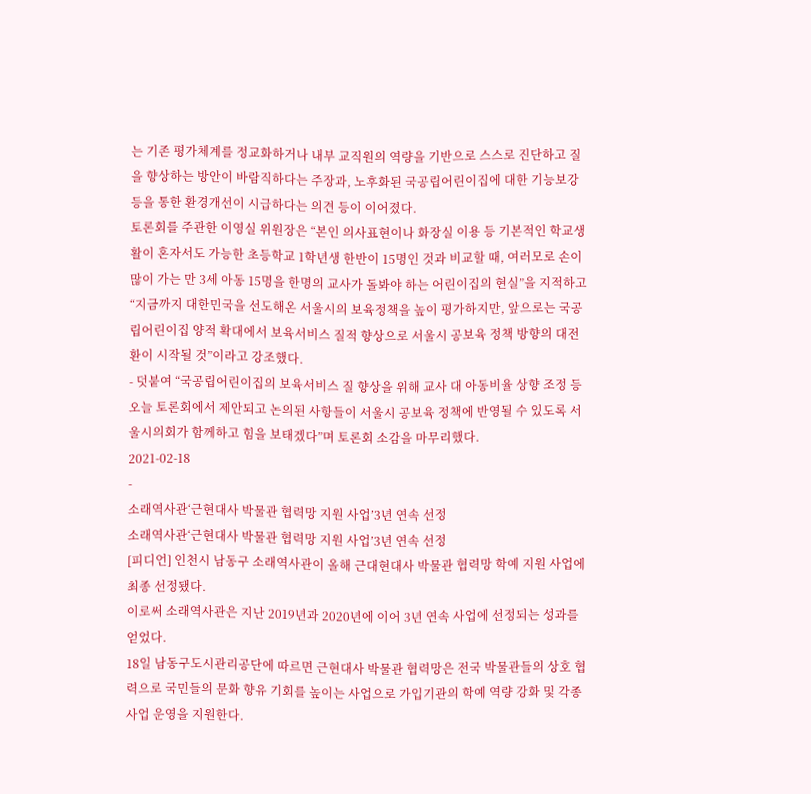는 기존 평가체계를 정교화하거나 내부 교직원의 역량을 기반으로 스스로 진단하고 질을 향상하는 방안이 바람직하다는 주장과, 노후화된 국공립어린이집에 대한 기능보강 등을 통한 환경개선이 시급하다는 의견 등이 이어졌다.
토론회를 주관한 이영실 위원장은 “본인 의사표현이나 화장실 이용 등 기본적인 학교생활이 혼자서도 가능한 초등학교 1학년생 한반이 15명인 것과 비교할 때, 여러모로 손이 많이 가는 만 3세 아동 15명을 한명의 교사가 돌봐야 하는 어린이집의 현실”을 지적하고 “지금까지 대한민국을 선도해온 서울시의 보육정책을 높이 평가하지만, 앞으로는 국공립어린이집 양적 확대에서 보육서비스 질적 향상으로 서울시 공보육 정책 방향의 대전환이 시작될 것”이라고 강조했다.
- 덧붙여 “국공립어린이집의 보육서비스 질 향상을 위해 교사 대 아동비율 상향 조정 등 오늘 토론회에서 제안되고 논의된 사항들이 서울시 공보육 정책에 반영될 수 있도록 서울시의회가 함께하고 힘을 보태겠다”며 토론회 소감을 마무리했다.
2021-02-18
-
소래역사관‘근현대사 박물관 협력망 지원 사업’3년 연속 선정
소래역사관‘근현대사 박물관 협력망 지원 사업’3년 연속 선정
[피디언] 인천시 남동구 소래역사관이 올해 근대현대사 박물관 협력망 학예 지원 사업에 최종 선정됐다.
이로써 소래역사관은 지난 2019년과 2020년에 이어 3년 연속 사업에 선정되는 성과를 얻었다.
18일 남동구도시관리공단에 따르면 근현대사 박물관 협력망은 전국 박물관들의 상호 협력으로 국민들의 문화 향유 기회를 높이는 사업으로 가입기관의 학예 역량 강화 및 각종 사업 운영을 지원한다.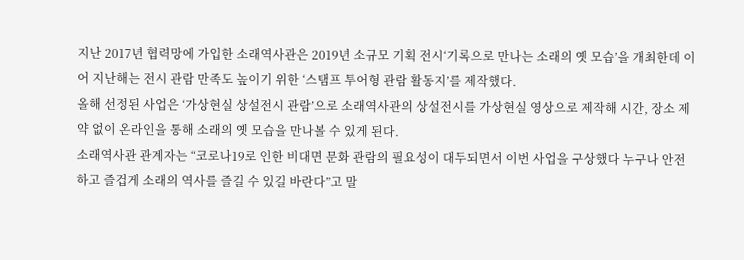지난 2017년 협력망에 가입한 소래역사관은 2019년 소규모 기획 전시‘기록으로 만나는 소래의 옛 모습’을 개최한데 이어 지난해는 전시 관람 만족도 높이기 위한 ‘스탬프 투어형 관람 활동지’를 제작했다.
올해 선정된 사업은 ‘가상현실 상설전시 관람’으로 소래역사관의 상설전시를 가상현실 영상으로 제작해 시간, 장소 제약 없이 온라인을 통해 소래의 옛 모습을 만나볼 수 있게 된다.
소래역사관 관계자는 “코로나19로 인한 비대면 문화 관람의 필요성이 대두되면서 이번 사업을 구상했다 누구나 안전하고 즐겁게 소래의 역사를 즐길 수 있길 바란다”고 말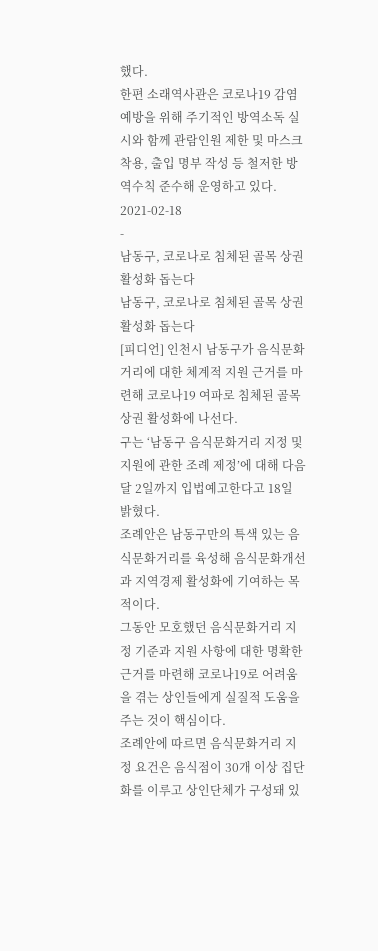했다.
한편 소래역사관은 코로나19 감염예방을 위해 주기적인 방역소독 실시와 함께 관람인원 제한 및 마스크 착용, 출입 명부 작성 등 철저한 방역수칙 준수해 운영하고 있다.
2021-02-18
-
남동구, 코로나로 침체된 골목 상권 활성화 돕는다
남동구, 코로나로 침체된 골목 상권 활성화 돕는다
[피디언] 인천시 남동구가 음식문화거리에 대한 체계적 지원 근거를 마련해 코로나19 여파로 침체된 골목 상권 활성화에 나선다.
구는 ‘남동구 음식문화거리 지정 및 지원에 관한 조례 제정’에 대해 다음 달 2일까지 입법예고한다고 18일 밝혔다.
조례안은 남동구만의 특색 있는 음식문화거리를 육성해 음식문화개선과 지역경제 활성화에 기여하는 목적이다.
그동안 모호했던 음식문화거리 지정 기준과 지원 사항에 대한 명확한 근거를 마련해 코로나19로 어려움을 겪는 상인들에게 실질적 도움을 주는 것이 핵심이다.
조례안에 따르면 음식문화거리 지정 요건은 음식점이 30개 이상 집단화를 이루고 상인단체가 구성돼 있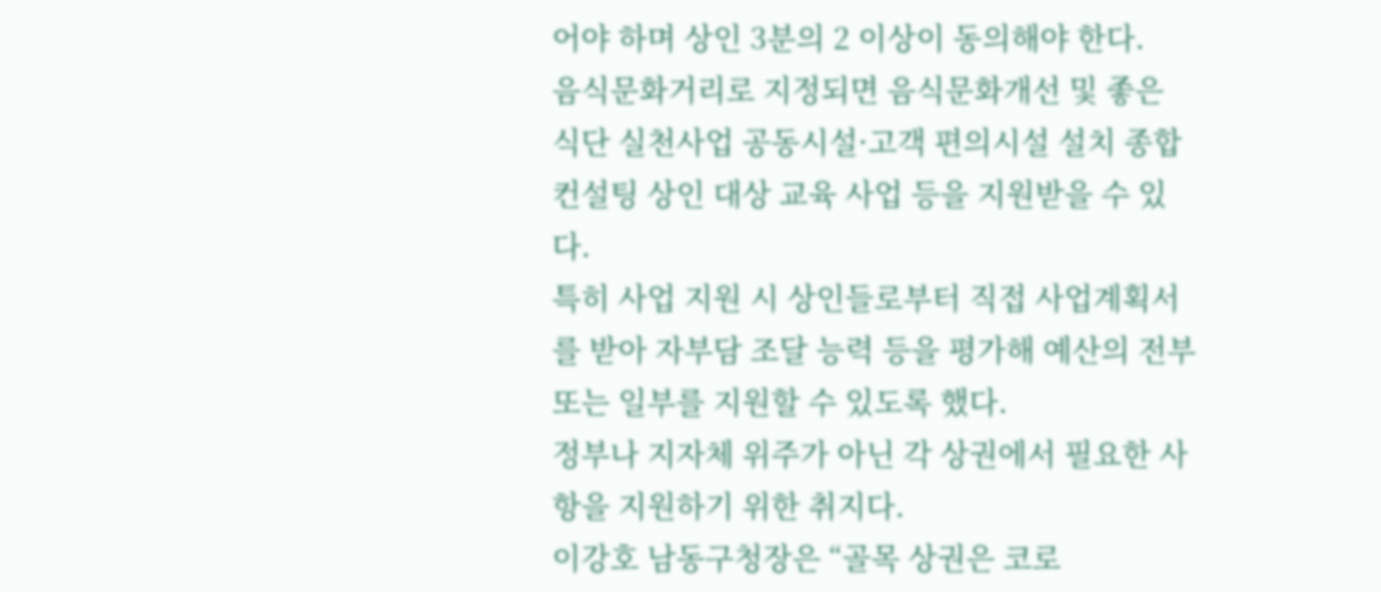어야 하며 상인 3분의 2 이상이 동의해야 한다.
음식문화거리로 지정되면 음식문화개선 및 좋은 식단 실천사업 공동시설·고객 편의시설 설치 종합 컨설팅 상인 대상 교육 사업 등을 지원받을 수 있다.
특히 사업 지원 시 상인들로부터 직접 사업계획서를 받아 자부담 조달 능력 등을 평가해 예산의 전부 또는 일부를 지원할 수 있도록 했다.
정부나 지자체 위주가 아닌 각 상권에서 필요한 사항을 지원하기 위한 취지다.
이강호 남동구청장은 “골목 상권은 코로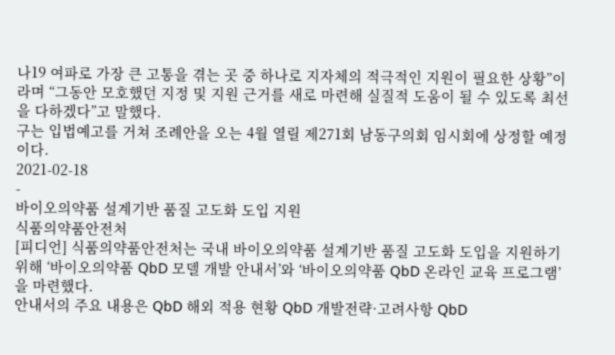나19 여파로 가장 큰 고통을 겪는 곳 중 하나로 지자체의 적극적인 지원이 필요한 상황”이라며 “그동안 모호했던 지정 및 지원 근거를 새로 마련해 실질적 도움이 될 수 있도록 최선을 다하겠다”고 말했다.
구는 입법예고를 거쳐 조례안을 오는 4월 열릴 제271회 남동구의회 임시회에 상정할 예정이다.
2021-02-18
-
바이오의약품 설계기반 품질 고도화 도입 지원
식품의약품안전처
[피디언] 식품의약품안전처는 국내 바이오의약품 설계기반 품질 고도화 도입을 지원하기 위해 ‘바이오의약품 QbD 모델 개발 안내서’와 ‘바이오의약품 QbD 온라인 교육 프로그램’을 마련했다.
안내서의 주요 내용은 QbD 해외 적용 현황 QbD 개발전략·고려사항 QbD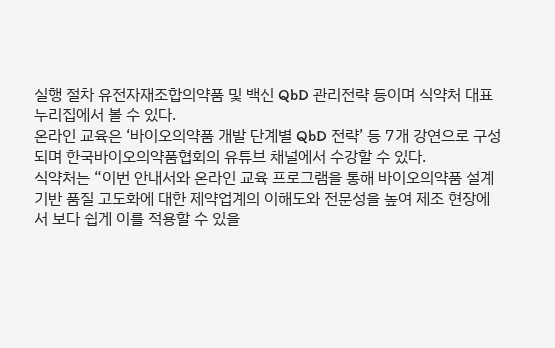실행 절차 유전자재조합의약품 및 백신 QbD 관리전략 등이며 식약처 대표 누리집에서 볼 수 있다.
온라인 교육은 ‘바이오의약품 개발 단계별 QbD 전략’ 등 7개 강연으로 구성되며 한국바이오의약품협회의 유튜브 채널에서 수강할 수 있다.
식약처는 “이번 안내서와 온라인 교육 프로그램을 통해 바이오의약품 설계기반 품질 고도화에 대한 제약업계의 이해도와 전문성을 높여 제조 현장에서 보다 쉽게 이를 적용할 수 있을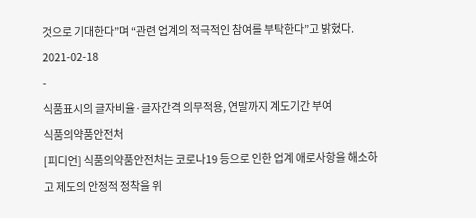것으로 기대한다”며 “관련 업계의 적극적인 참여를 부탁한다”고 밝혔다.
2021-02-18
-
식품표시의 글자비율·글자간격 의무적용, 연말까지 계도기간 부여
식품의약품안전처
[피디언] 식품의약품안전처는 코로나19 등으로 인한 업계 애로사항을 해소하고 제도의 안정적 정착을 위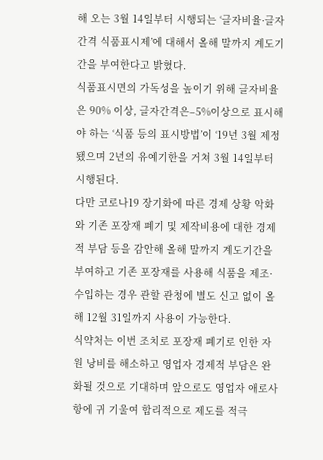해 오는 3월 14일부터 시행되는 ‘글자비율·글자간격 식품표시제’에 대해서 올해 말까지 계도기간을 부여한다고 밝혔다.
식품표시면의 가독성을 높이기 위해 글자비율은 90% 이상, 글자간격은–5%이상으로 표시해야 하는 ‘식품 등의 표시방법’이 ‘19년 3월 제정됐으며 2년의 유예기한을 거쳐 3월 14일부터 시행된다.
다만 코로나19 장기화에 따른 경제 상황 악화와 기존 포장재 폐기 및 제작비용에 대한 경제적 부담 등을 감안해 올해 말까지 계도기간을 부여하고 기존 포장재를 사용해 식품을 제조·수입하는 경우 관할 관청에 별도 신고 없이 올해 12월 31일까지 사용이 가능한다.
식약처는 이번 조치로 포장재 폐기로 인한 자원 낭비를 해소하고 영업자 경제적 부담은 완화될 것으로 기대하며 앞으로도 영업자 애로사항에 귀 기울여 합리적으로 제도를 적극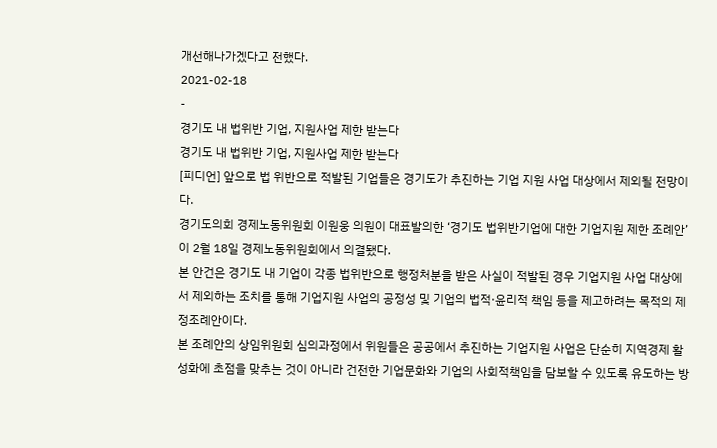개선해나가겠다고 전했다.
2021-02-18
-
경기도 내 법위반 기업, 지원사업 제한 받는다
경기도 내 법위반 기업, 지원사업 제한 받는다
[피디언] 앞으로 법 위반으로 적발된 기업들은 경기도가 추진하는 기업 지원 사업 대상에서 제외될 전망이다.
경기도의회 경제노동위원회 이원웅 의원이 대표발의한 ‘경기도 법위반기업에 대한 기업지원 제한 조례안’이 2월 18일 경제노동위원회에서 의결됐다.
본 안건은 경기도 내 기업이 각종 법위반으로 행정처분을 받은 사실이 적발된 경우 기업지원 사업 대상에서 제외하는 조치를 통해 기업지원 사업의 공정성 및 기업의 법적·윤리적 책임 등을 제고하려는 목적의 제정조례안이다.
본 조례안의 상임위원회 심의과정에서 위원들은 공공에서 추진하는 기업지원 사업은 단순히 지역경제 활성화에 초점을 맞추는 것이 아니라 건전한 기업문화와 기업의 사회적책임을 담보할 수 있도록 유도하는 방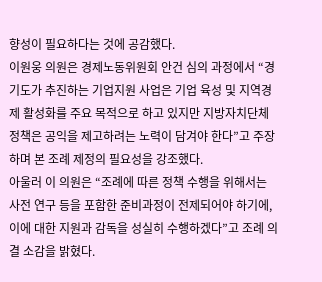향성이 필요하다는 것에 공감했다.
이원웅 의원은 경제노동위원회 안건 심의 과정에서 “경기도가 추진하는 기업지원 사업은 기업 육성 및 지역경제 활성화를 주요 목적으로 하고 있지만 지방자치단체 정책은 공익을 제고하려는 노력이 담겨야 한다”고 주장하며 본 조례 제정의 필요성을 강조했다.
아울러 이 의원은 “조례에 따른 정책 수행을 위해서는 사전 연구 등을 포함한 준비과정이 전제되어야 하기에, 이에 대한 지원과 감독을 성실히 수행하겠다”고 조례 의결 소감을 밝혔다.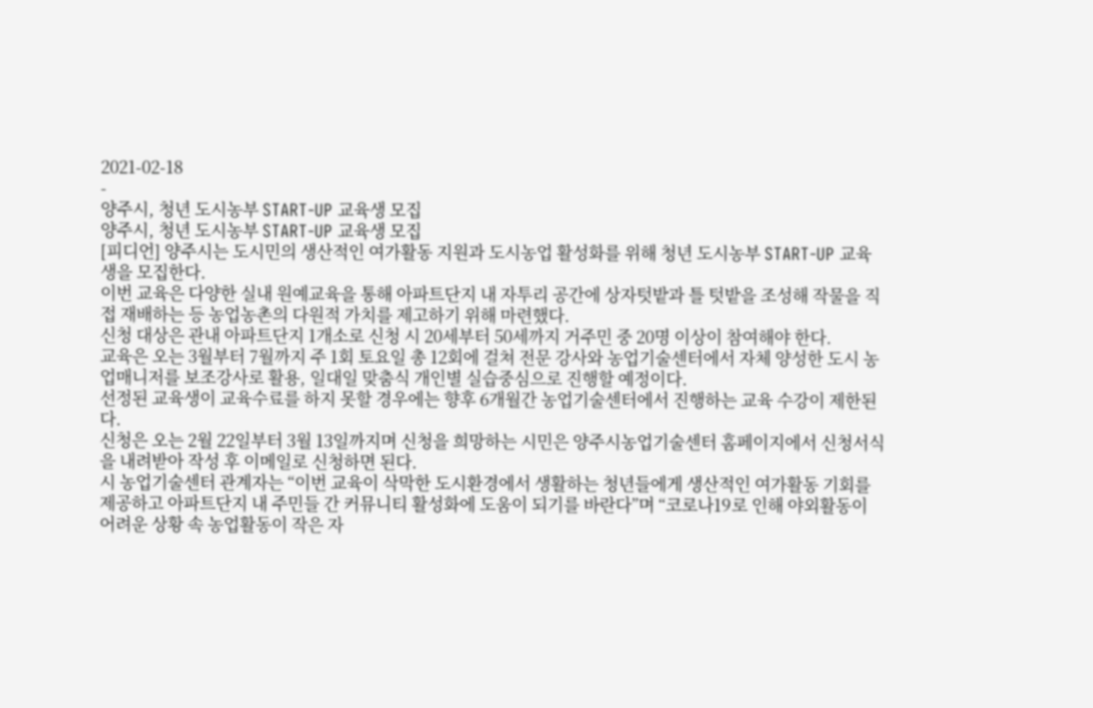2021-02-18
-
양주시, 청년 도시농부 START-UP 교육생 모집
양주시, 청년 도시농부 START-UP 교육생 모집
[피디언] 양주시는 도시민의 생산적인 여가활동 지원과 도시농업 활성화를 위해 청년 도시농부 START-UP 교육생을 모집한다.
이번 교육은 다양한 실내 원예교육을 통해 아파트단지 내 자투리 공간에 상자텃밭과 틀 텃밭을 조성해 작물을 직접 재배하는 등 농업농촌의 다원적 가치를 제고하기 위해 마련했다.
신청 대상은 관내 아파트단지 1개소로 신청 시 20세부터 50세까지 거주민 중 20명 이상이 참여해야 한다.
교육은 오는 3월부터 7월까지 주 1회 토요일 총 12회에 걸쳐 전문 강사와 농업기술센터에서 자체 양성한 도시 농업매니저를 보조강사로 활용, 일대일 맞춤식 개인별 실습중심으로 진행할 예정이다.
선정된 교육생이 교육수료를 하지 못할 경우에는 향후 6개월간 농업기술센터에서 진행하는 교육 수강이 제한된다.
신청은 오는 2월 22일부터 3월 13일까지며 신청을 희망하는 시민은 양주시농업기술센터 홈페이지에서 신청서식을 내려받아 작성 후 이메일로 신청하면 된다.
시 농업기술센터 관계자는 “이번 교육이 삭막한 도시환경에서 생활하는 청년들에게 생산적인 여가활동 기회를 제공하고 아파트단지 내 주민들 간 커뮤니티 활성화에 도움이 되기를 바란다”며 “코로나19로 인해 야외활동이 어려운 상황 속 농업활동이 작은 자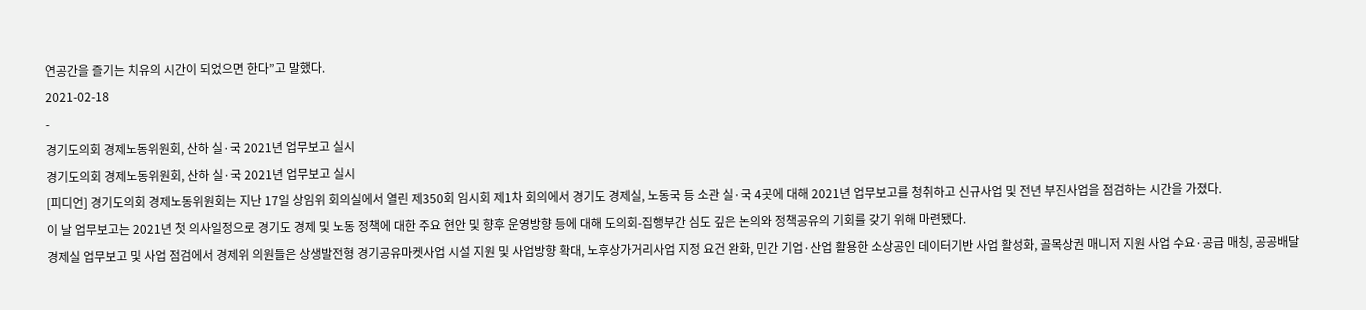연공간을 즐기는 치유의 시간이 되었으면 한다”고 말했다.
2021-02-18
-
경기도의회 경제노동위원회, 산하 실·국 2021년 업무보고 실시
경기도의회 경제노동위원회, 산하 실·국 2021년 업무보고 실시
[피디언] 경기도의회 경제노동위원회는 지난 17일 상임위 회의실에서 열린 제350회 임시회 제1차 회의에서 경기도 경제실, 노동국 등 소관 실·국 4곳에 대해 2021년 업무보고를 청취하고 신규사업 및 전년 부진사업을 점검하는 시간을 가졌다.
이 날 업무보고는 2021년 첫 의사일정으로 경기도 경제 및 노동 정책에 대한 주요 현안 및 향후 운영방향 등에 대해 도의회-집행부간 심도 깊은 논의와 정책공유의 기회를 갖기 위해 마련됐다.
경제실 업무보고 및 사업 점검에서 경제위 의원들은 상생발전형 경기공유마켓사업 시설 지원 및 사업방향 확대, 노후상가거리사업 지정 요건 완화, 민간 기업·산업 활용한 소상공인 데이터기반 사업 활성화, 골목상권 매니저 지원 사업 수요·공급 매칭, 공공배달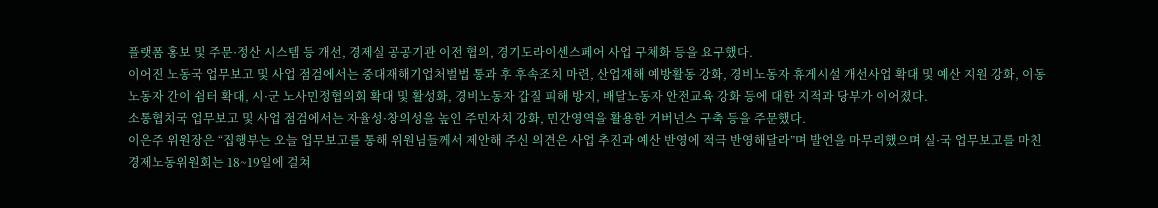플랫폼 홍보 및 주문·정산 시스템 등 개선, 경제실 공공기관 이전 협의, 경기도라이센스페어 사업 구체화 등을 요구했다.
이어진 노동국 업무보고 및 사업 점검에서는 중대재해기업처벌법 통과 후 후속조치 마련, 산업재해 예방활동 강화, 경비노동자 휴게시설 개선사업 확대 및 예산 지원 강화, 이동노동자 간이 쉼터 확대, 시·군 노사민정협의회 확대 및 활성화, 경비노동자 갑질 피해 방지, 배달노동자 안전교육 강화 등에 대한 지적과 당부가 이어졌다.
소통협치국 업무보고 및 사업 점검에서는 자율성·창의성을 높인 주민자치 강화, 민간영역을 활용한 거버넌스 구축 등을 주문했다.
이은주 위원장은 “집행부는 오늘 업무보고를 통해 위원님들께서 제안해 주신 의견은 사업 추진과 예산 반영에 적극 반영해달라”며 발언을 마무리했으며 실·국 업무보고를 마친 경제노동위원회는 18~19일에 걸쳐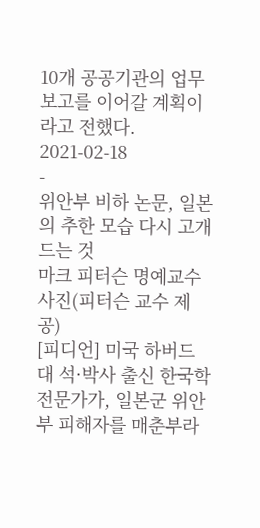10개 공공기관의 업무보고를 이어갈 계획이라고 전했다.
2021-02-18
-
위안부 비하 논문, 일본의 추한 모습 다시 고개 드는 것
마크 피터슨 명예교수 사진(피터슨 교수 제공)
[피디언] 미국 하버드대 석·박사 출신 한국학 전문가가, 일본군 위안부 피해자를 매춘부라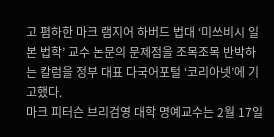고 폄하한 마크 램지어 하버드 법대 ‘미쓰비시 일본 법학’ 교수 논문의 문제점을 조목조목 반박하는 칼럼을 정부 대표 다국어포털 ‘코리아넷’에 기고했다.
마크 피터슨 브리검영 대학 명예교수는 2월 17일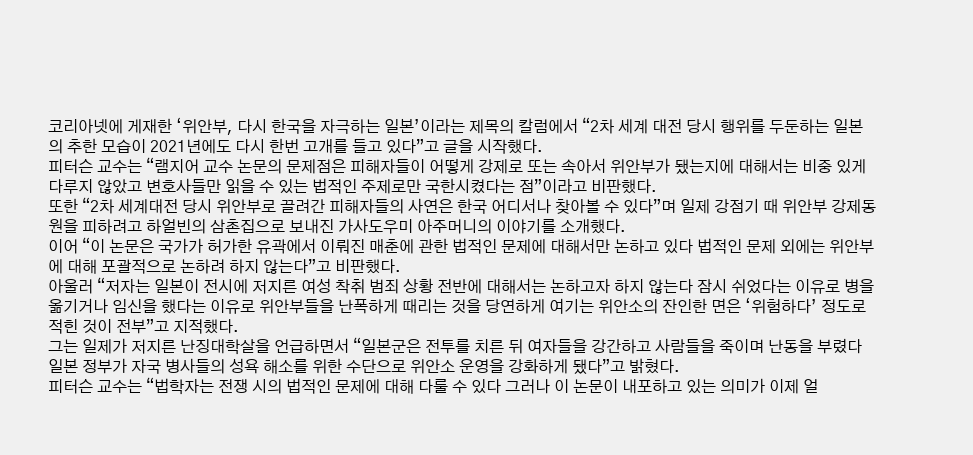코리아넷에 게재한 ‘위안부, 다시 한국을 자극하는 일본’이라는 제목의 칼럼에서 “2차 세계 대전 당시 행위를 두둔하는 일본의 추한 모습이 2021년에도 다시 한번 고개를 들고 있다”고 글을 시작했다.
피터슨 교수는 “램지어 교수 논문의 문제점은 피해자들이 어떻게 강제로 또는 속아서 위안부가 됐는지에 대해서는 비중 있게 다루지 않았고 변호사들만 읽을 수 있는 법적인 주제로만 국한시켰다는 점”이라고 비판했다.
또한 “2차 세계대전 당시 위안부로 끌려간 피해자들의 사연은 한국 어디서나 찾아볼 수 있다”며 일제 강점기 때 위안부 강제동원을 피하려고 하얼빈의 삼촌집으로 보내진 가사도우미 아주머니의 이야기를 소개했다.
이어 “이 논문은 국가가 허가한 유곽에서 이뤄진 매춘에 관한 법적인 문제에 대해서만 논하고 있다 법적인 문제 외에는 위안부에 대해 포괄적으로 논하려 하지 않는다”고 비판했다.
아울러 “저자는 일본이 전시에 저지른 여성 착취 범죄 상황 전반에 대해서는 논하고자 하지 않는다 잠시 쉬었다는 이유로 병을 옮기거나 임신을 했다는 이유로 위안부들을 난폭하게 때리는 것을 당연하게 여기는 위안소의 잔인한 면은 ‘위험하다’ 정도로 적힌 것이 전부”고 지적했다.
그는 일제가 저지른 난징대학살을 언급하면서 “일본군은 전투를 치른 뒤 여자들을 강간하고 사람들을 죽이며 난동을 부렸다 일본 정부가 자국 병사들의 성욕 해소를 위한 수단으로 위안소 운영을 강화하게 됐다”고 밝혔다.
피터슨 교수는 “법학자는 전쟁 시의 법적인 문제에 대해 다룰 수 있다 그러나 이 논문이 내포하고 있는 의미가 이제 얼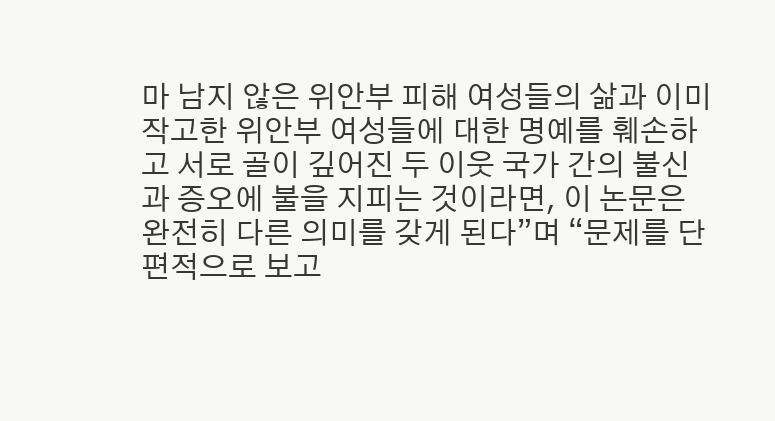마 남지 않은 위안부 피해 여성들의 삶과 이미 작고한 위안부 여성들에 대한 명예를 훼손하고 서로 골이 깊어진 두 이웃 국가 간의 불신과 증오에 불을 지피는 것이라면, 이 논문은 완전히 다른 의미를 갖게 된다”며 “문제를 단편적으로 보고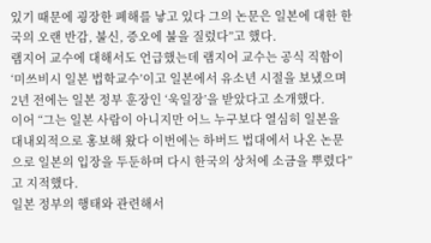있기 때문에 굉장한 폐해를 낳고 있다 그의 논문은 일본에 대한 한국의 오랜 반감, 불신, 증오에 불을 질렀다”고 했다.
램지어 교수에 대해서도 언급했는데 램지어 교수는 공식 직함이 ‘미쓰비시 일본 법학교수’이고 일본에서 유소년 시절을 보냈으며 2년 전에는 일본 정부 훈장인 ‘욱일장’을 받았다고 소개했다.
이어 “그는 일본 사람이 아니지만 어느 누구보다 열심히 일본을 대내외적으로 홍보해 왔다 이번에는 하버드 법대에서 나온 논문으로 일본의 입장을 두둔하며 다시 한국의 상처에 소금을 뿌렸다”고 지적했다.
일본 정부의 행태와 관련해서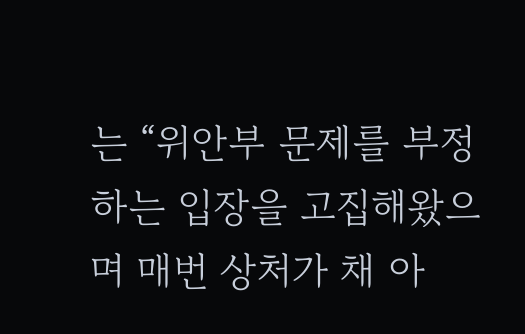는 “위안부 문제를 부정하는 입장을 고집해왔으며 매번 상처가 채 아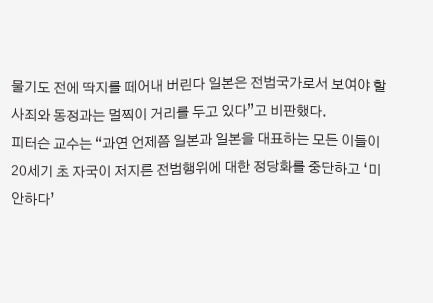물기도 전에 딱지를 떼어내 버린다 일본은 전범국가로서 보여야 할 사죄와 동정과는 멀찍이 거리를 두고 있다”고 비판했다.
피터슨 교수는 “과연 언제쯤 일본과 일본을 대표하는 모든 이들이 20세기 초 자국이 저지른 전범행위에 대한 정당화를 중단하고 ‘미안하다’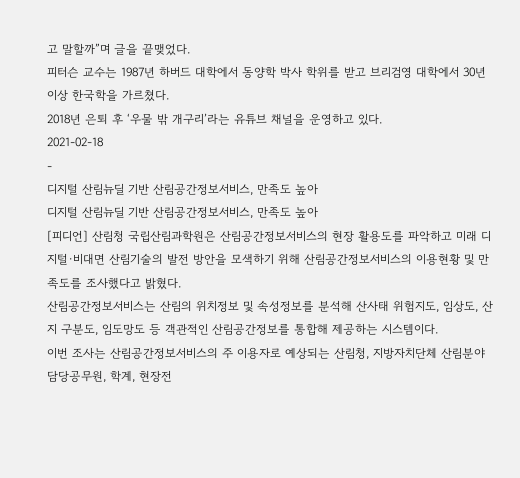고 말할까”며 글을 끝맺었다.
피터슨 교수는 1987년 하버드 대학에서 동양학 박사 학위를 받고 브리검영 대학에서 30년 이상 한국학을 가르쳤다.
2018년 은퇴 후 ‘우물 밖 개구리’라는 유튜브 채널을 운영하고 있다.
2021-02-18
-
디지털 산림뉴딜 기반 산림공간정보서비스, 만족도 높아
디지털 산림뉴딜 기반 산림공간정보서비스, 만족도 높아
[피디언] 산림청 국립산림과학원은 산림공간정보서비스의 현장 활용도를 파악하고 미래 디지털·비대면 산림기술의 발전 방안을 모색하기 위해 산림공간정보서비스의 이용현황 및 만족도를 조사했다고 밝혔다.
산림공간정보서비스는 산림의 위치정보 및 속성정보를 분석해 산사태 위험지도, 임상도, 산지 구분도, 임도망도 등 객관적인 산림공간정보를 통합해 제공하는 시스템이다.
이번 조사는 산림공간정보서비스의 주 이용자로 예상되는 산림청, 지방자치단체 산림분야 담당공무원, 학계, 현장전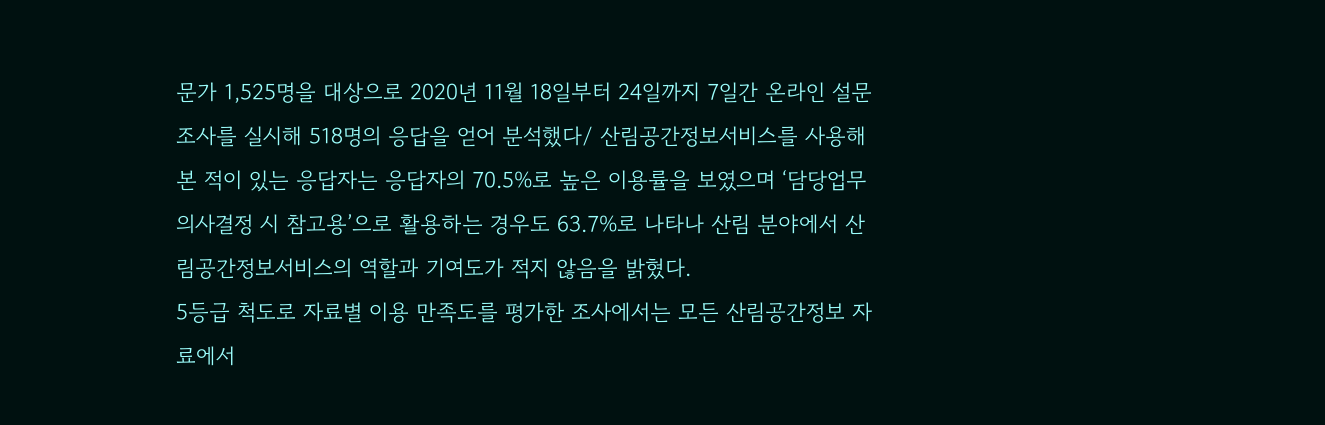문가 1,525명을 대상으로 2020년 11월 18일부터 24일까지 7일간 온라인 설문조사를 실시해 518명의 응답을 얻어 분석했다/ 산림공간정보서비스를 사용해 본 적이 있는 응답자는 응답자의 70.5%로 높은 이용률을 보였으며 ‘담당업무 의사결정 시 참고용’으로 활용하는 경우도 63.7%로 나타나 산림 분야에서 산림공간정보서비스의 역할과 기여도가 적지 않음을 밝혔다.
5등급 척도로 자료별 이용 만족도를 평가한 조사에서는 모든 산림공간정보 자료에서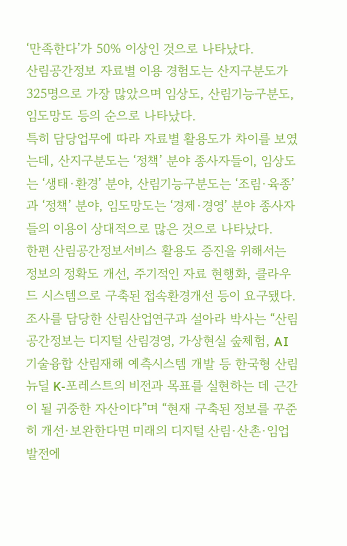‘만족한다’가 50% 이상인 것으로 나타났다.
산림공간정보 자료별 이용 경험도는 산지구분도가 325명으로 가장 많았으며 임상도, 산림기능구분도, 임도망도 등의 순으로 나타났다.
특히 담당업무에 따라 자료별 활용도가 차이를 보였는데, 산지구분도는 ‘정책’ 분야 종사자들이, 임상도는 ‘생태·환경’ 분야, 산림기능구분도는 ‘조림·육종’과 ‘정책’ 분야, 임도망도는 ‘경제·경영’ 분야 종사자들의 이용이 상대적으로 많은 것으로 나타났다.
한편 산림공간정보서비스 활용도 증진을 위해서는 정보의 정확도 개선, 주기적인 자료 현행화, 클라우드 시스템으로 구축된 접속환경개선 등이 요구됐다.
조사를 담당한 산림산업연구과 설아라 박사는 “산림공간정보는 디지털 산림경영, 가상현실 숲체험, AI 기술융합 산림재해 예측시스템 개발 등 한국형 산림뉴딜 K-포레스트의 비전과 목표를 실현하는 데 근간이 될 귀중한 자산이다”며 “현재 구축된 정보를 꾸준히 개선·보완한다면 미래의 디지털 산림·산촌·임업 발전에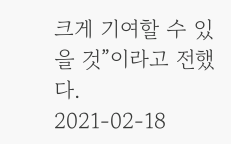크게 기여할 수 있을 것”이라고 전했다.
2021-02-18